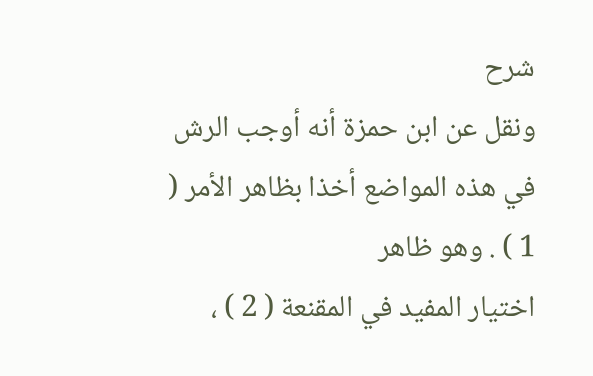شرح
ونقل عن ابن حمزة أنه أوجب الرش في هذه المواضع أخذا بظاهر الأمر ( 1 ) . وهو ظاهر
اختيار المفيد في المقنعة ( 2 ) ،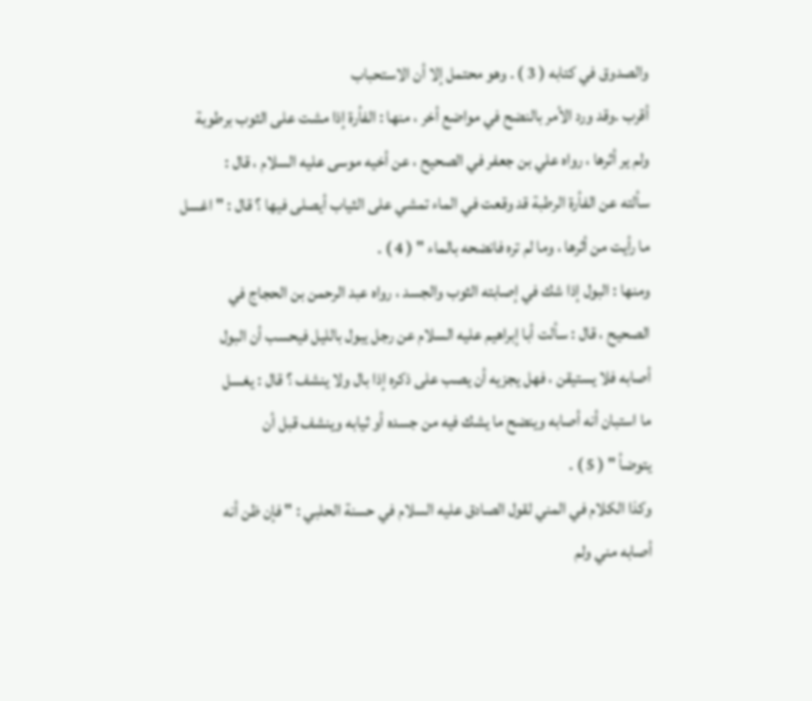والصدوق في كتابه ( 3 ) . وهو محتمل إلا أن الاستحباب
أقرب .وقد ورد الأمر بالنضح في مواضع أخر ، منها : الفأرة إذا مشت على الثوب برطوبة
ولم ير أثرها ، رواه علي بن جعفر في الصحيح ، عن أخيه موسى عليه السلام ، قال :
سألته عن الفأرة الرطبة قد وقعت في الماء تمشي على الثياب أيصلى فيها ؟ قال : " اغسل
ما رأيت من أثرها ، وما لم تره فانضحه بالماء " ( 4 ) .
ومنها : البول إذا شك في إصابته الثوب والجسد ، رواه عبد الرحمن بن الحجاج في
الصحيح ، قال : سألت أبا إبراهيم عليه السلام عن رجل يبول بالليل فيحسب أن البول
أصابه فلا يستيقن ، فهل يجزيه أن يصب على ذكره إذا بال ولا ينشف ؟ قال : يغسل
ما استبان أنه أصابه وينضح ما يشك فيه من جسده أو ثيابه وينشف قبل أن
يتوضأ " ( 5 ) .
وكذا الكلام في المني لقول الصادق عليه السلام في حسنة الحلبي : " فإن ظن أنه
أصابه مني ولم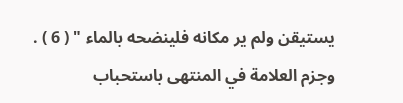يستيقن ولم ير مكانه فلينضحه بالماء " ( 6 ) .
وجزم العلامة في المنتهى باستحباب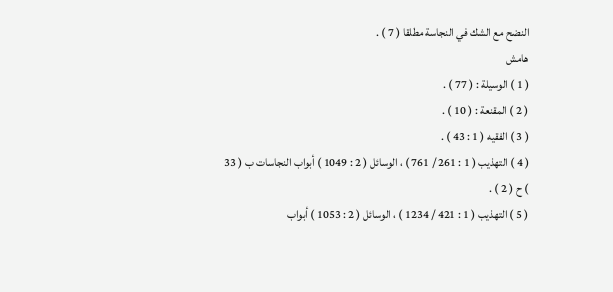النضح مع الشك في النجاسة مطلقا ( 7 ) .
هامش
( 1 ) الوسيلة : ( 77 ) .
( 2 ) المقنعة : ( 10 ) .
( 3 ) الفقيه ( 1 : 43 ) .
( 4 ) التهذيب ( 1 : 261 / 761 ) ، الوسائل ( 2 : 1049 ) أبواب النجاسات ب ( 33 ) ح ( 2 ) .
( 5 ) التهذيب ( 1 : 421 / 1234 ) ، الوسائل ( 2 : 1053 ) أبواب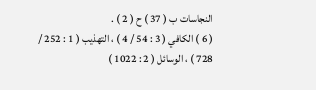النجاسات ب ( 37 ) ح ( 2 ) .
( 6 ) الكافي ( 3 : 54 / 4 ) ، التهذيب ( 1 : 252 / 728 ) ، الوسائل ( 2 : 1022 )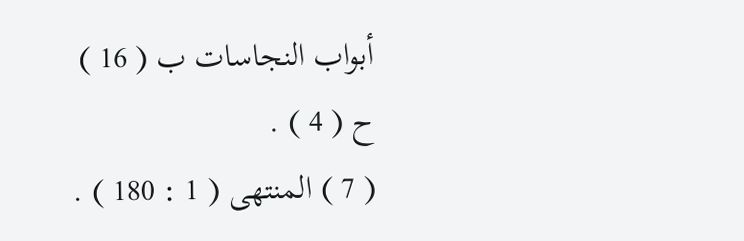أبواب النجاسات ب ( 16 )
ح ( 4 ) .
( 7 ) المنتهى ( 1 : 180 ) .